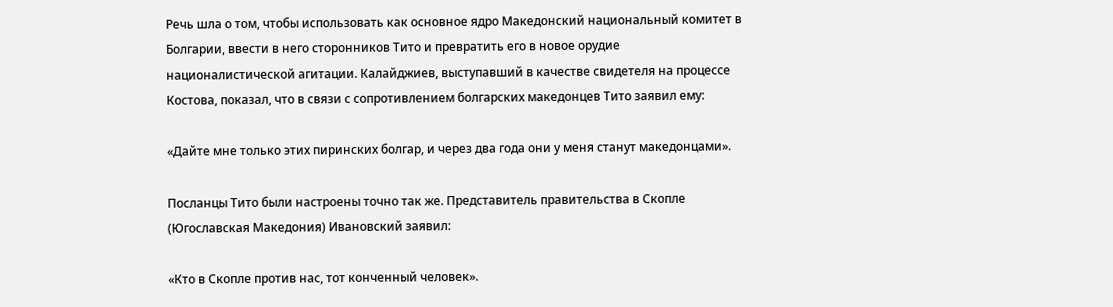Речь шла о том, чтобы использовать как основное ядро Македонский национальный комитет в Болгарии, ввести в него сторонников Тито и превратить его в новое орудие националистической агитации. Калайджиев, выступавший в качестве свидетеля на процессе Костова, показал, что в связи с сопротивлением болгарских македонцев Тито заявил ему:

«Дайте мне только этих пиринских болгар, и через два года они у меня станут македонцами».

Посланцы Тито были настроены точно так же. Представитель правительства в Скопле (Югославская Македония) Ивановский заявил:

«Кто в Скопле против нас, тот конченный человек».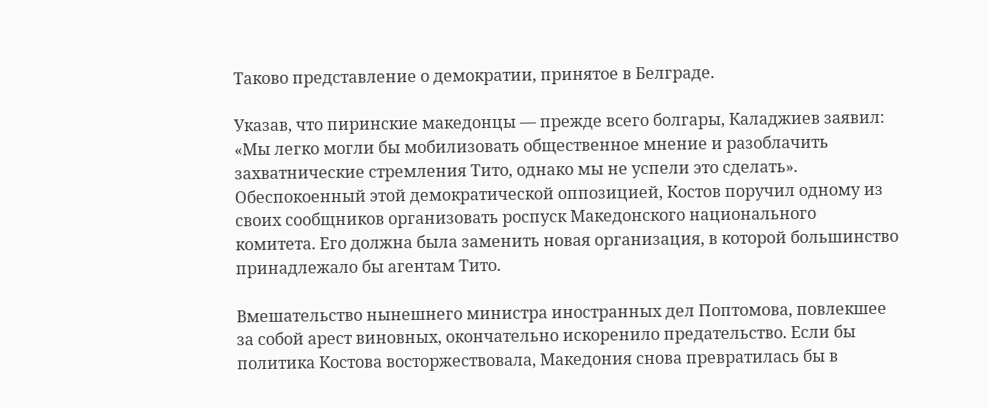Таково представление о демократии, принятое в Белграде.

Указав, что пиринские македонцы — прежде всего болгары, Каладжиев заявил: «Мы легко могли бы мобилизовать общественное мнение и разоблачить захватнические стремления Тито, однако мы не успели это сделать». Обеспокоенный этой демократической оппозицией, Костов поручил одному из своих сообщников организовать роспуск Македонского национального комитета. Его должна была заменить новая организация, в которой большинство принадлежало бы агентам Тито.

Вмешательство нынешнего министра иностранных дел Поптомова, повлекшее за собой арест виновных, окончательно искоренило предательство. Если бы политика Костова восторжествовала, Македония снова превратилась бы в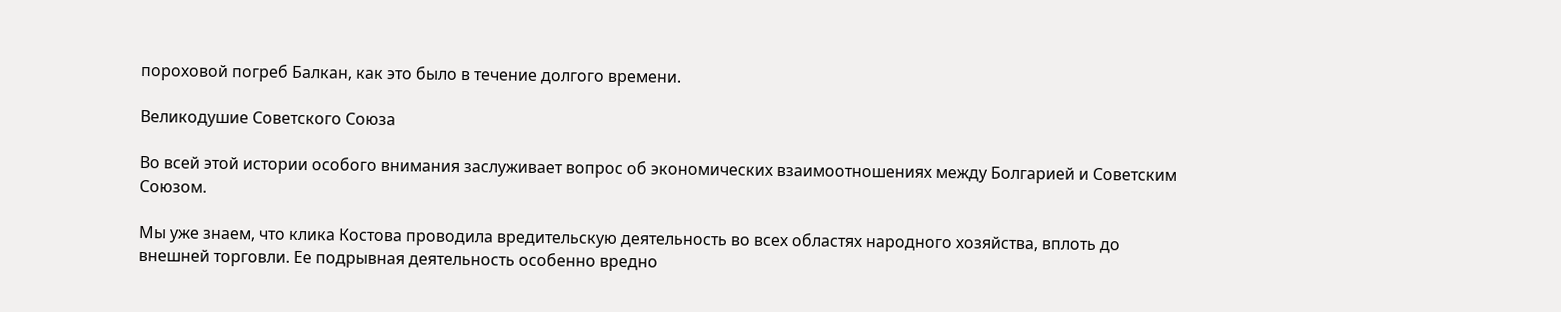пороховой погреб Балкан, как это было в течение долгого времени.

Великодушие Советского Союза

Во всей этой истории особого внимания заслуживает вопрос об экономических взаимоотношениях между Болгарией и Советским Союзом.

Мы уже знаем, что клика Костова проводила вредительскую деятельность во всех областях народного хозяйства, вплоть до внешней торговли. Ее подрывная деятельность особенно вредно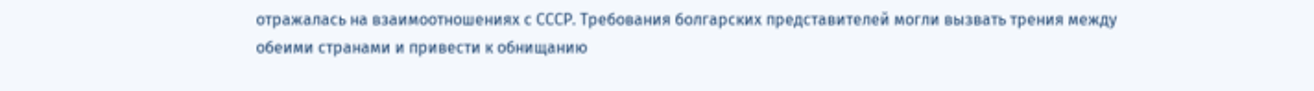отражалась на взаимоотношениях с СССР. Требования болгарских представителей могли вызвать трения между обеими странами и привести к обнищанию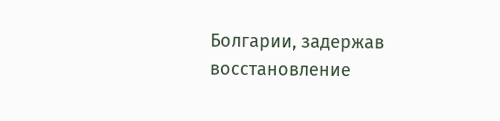Болгарии, задержав восстановление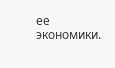ее экономики.